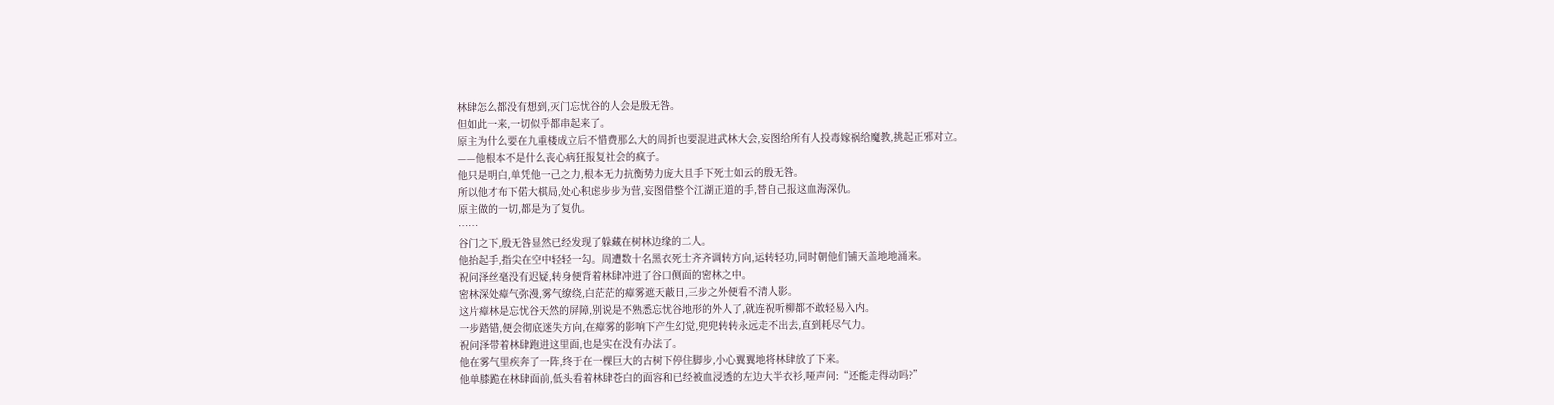林肆怎么都没有想到,灭门忘忧谷的人会是殷无咎。
但如此一来,一切似乎都串起来了。
原主为什么要在九重楼成立后不惜费那么大的周折也要混进武林大会,妄图给所有人投毒嫁祸给魔教,挑起正邪对立。
——他根本不是什么丧心病狂报复社会的疯子。
他只是明白,单凭他一己之力,根本无力抗衡势力庞大且手下死士如云的殷无咎。
所以他才布下偌大棋局,处心积虑步步为营,妄图借整个江湖正道的手,替自己报这血海深仇。
原主做的一切,都是为了复仇。
……
谷门之下,殷无咎显然已经发现了躲藏在树林边缘的二人。
他抬起手,指尖在空中轻轻一勾。周遭数十名黑衣死士齐齐调转方向,运转轻功,同时朝他们铺天盖地地涌来。
祝问泽丝毫没有迟疑,转身便背着林肆冲进了谷口侧面的密林之中。
密林深处瘴气弥漫,雾气缭绕,白茫茫的瘴雾遮天蔽日,三步之外便看不清人影。
这片瘴林是忘忧谷天然的屏障,别说是不熟悉忘忧谷地形的外人了,就连祝听柳都不敢轻易入内。
一步踏错,便会彻底迷失方向,在瘴雾的影响下产生幻觉,兜兜转转永远走不出去,直到耗尽气力。
祝问泽带着林肆跑进这里面,也是实在没有办法了。
他在雾气里疾奔了一阵,终于在一棵巨大的古树下停住脚步,小心翼翼地将林肆放了下来。
他单膝跪在林肆面前,低头看着林肆苍白的面容和已经被血浸透的左边大半衣衫,哑声问:“还能走得动吗?”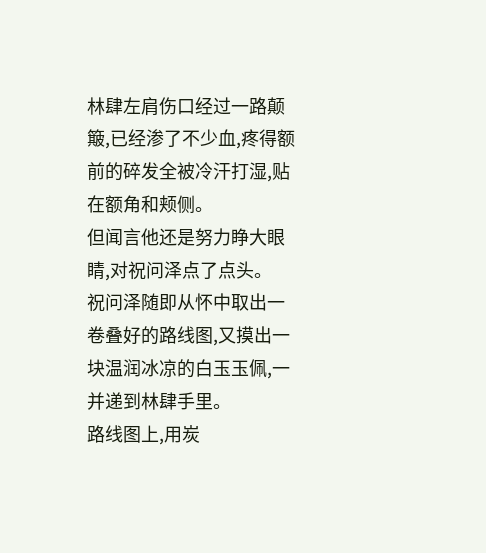林肆左肩伤口经过一路颠簸,已经渗了不少血,疼得额前的碎发全被冷汗打湿,贴在额角和颊侧。
但闻言他还是努力睁大眼睛,对祝问泽点了点头。
祝问泽随即从怀中取出一卷叠好的路线图,又摸出一块温润冰凉的白玉玉佩,一并递到林肆手里。
路线图上,用炭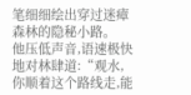笔细细绘出穿过迷瘴森林的隐秘小路。
他压低声音,语速极快地对林肆道:“观水,你顺着这个路线走,能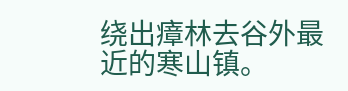绕出瘴林去谷外最近的寒山镇。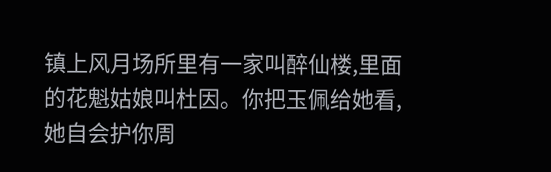镇上风月场所里有一家叫醉仙楼,里面的花魁姑娘叫杜因。你把玉佩给她看,她自会护你周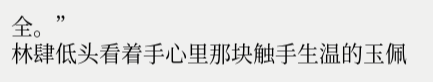全。”
林肆低头看着手心里那块触手生温的玉佩